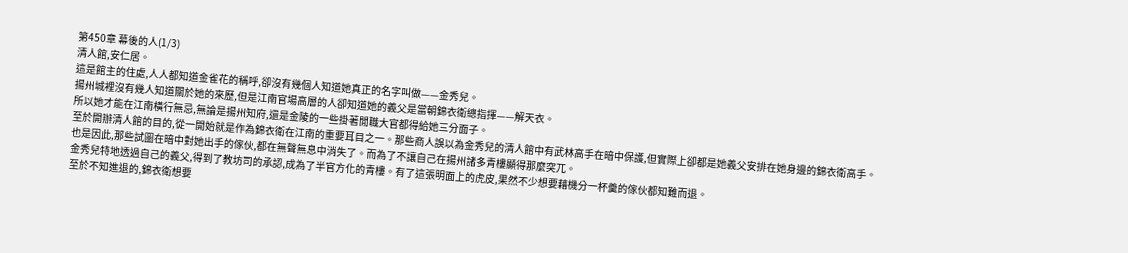第450章 幕後的人(1/3)
清人館,安仁居。
這是館主的住處,人人都知道金雀花的稱呼,卻沒有幾個人知道她真正的名字叫做——金秀兒。
揚州城裡沒有幾人知道關於她的來歷,但是江南官場高層的人卻知道她的義父是當朝錦衣衛總指揮——解天衣。
所以她才能在江南橫行無忌,無論是揚州知府,還是金陵的一些掛著閒職大官都得給她三分面子。
至於開辦清人館的目的,從一開始就是作為錦衣衛在江南的重要耳目之一。那些商人誤以為金秀兒的清人館中有武林高手在暗中保護,但實際上卻都是她義父安排在她身邊的錦衣衛高手。
也是因此,那些試圖在暗中對她出手的傢伙,都在無聲無息中消失了。而為了不讓自己在揚州諸多青樓顯得那麼突兀。
金秀兒特地透過自己的義父,得到了教坊司的承認,成為了半官方化的青樓。有了這張明面上的虎皮,果然不少想要藉機分一杯羹的傢伙都知難而退。
至於不知進退的,錦衣衛想要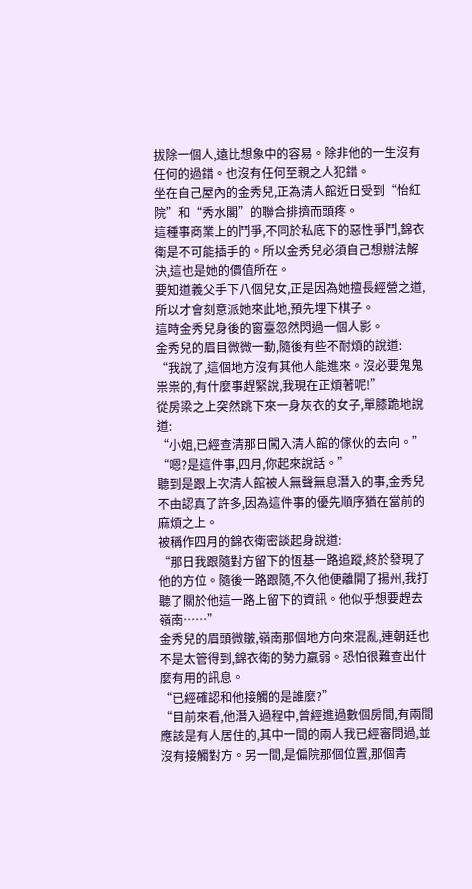拔除一個人,遠比想象中的容易。除非他的一生沒有任何的過錯。也沒有任何至親之人犯錯。
坐在自己屋內的金秀兒,正為清人館近日受到“怡紅院”和“秀水閣”的聯合排擠而頭疼。
這種事商業上的鬥爭,不同於私底下的惡性爭鬥,錦衣衛是不可能插手的。所以金秀兒必須自己想辦法解決,這也是她的價值所在。
要知道義父手下八個兒女,正是因為她擅長經營之道,所以才會刻意派她來此地,預先埋下棋子。
這時金秀兒身後的窗臺忽然閃過一個人影。
金秀兒的眉目微微一動,隨後有些不耐煩的說道:
“我說了,這個地方沒有其他人能進來。沒必要鬼鬼祟祟的,有什麼事趕緊說,我現在正煩著呢!”
從房梁之上突然跳下來一身灰衣的女子,單膝跪地說道:
“小姐,已經查清那日闖入清人館的傢伙的去向。”
“嗯?是這件事,四月,你起來說話。”
聽到是跟上次清人館被人無聲無息潛入的事,金秀兒不由認真了許多,因為這件事的優先順序猶在當前的麻煩之上。
被稱作四月的錦衣衛密談起身說道:
“那日我跟隨對方留下的恆基一路追蹤,終於發現了他的方位。隨後一路跟隨,不久他便離開了揚州,我打聽了關於他這一路上留下的資訊。他似乎想要趕去嶺南……”
金秀兒的眉頭微皺,嶺南那個地方向來混亂,連朝廷也不是太管得到,錦衣衛的勢力羸弱。恐怕很難查出什麼有用的訊息。
“已經確認和他接觸的是誰麼?”
“目前來看,他潛入過程中,曾經進過數個房間,有兩間應該是有人居住的,其中一間的兩人我已經審問過,並沒有接觸對方。另一間,是偏院那個位置,那個青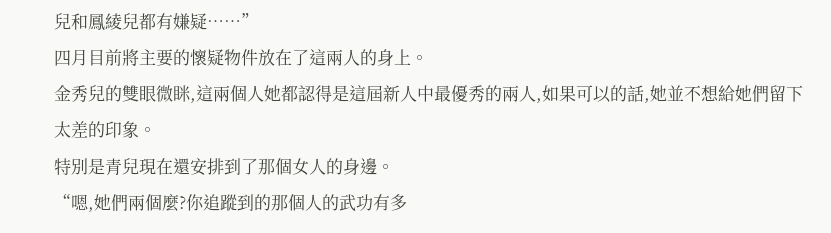兒和鳳綾兒都有嫌疑……”
四月目前將主要的懷疑物件放在了這兩人的身上。
金秀兒的雙眼微眯,這兩個人她都認得是這屆新人中最優秀的兩人,如果可以的話,她並不想給她們留下太差的印象。
特別是青兒現在還安排到了那個女人的身邊。
“嗯,她們兩個麼?你追蹤到的那個人的武功有多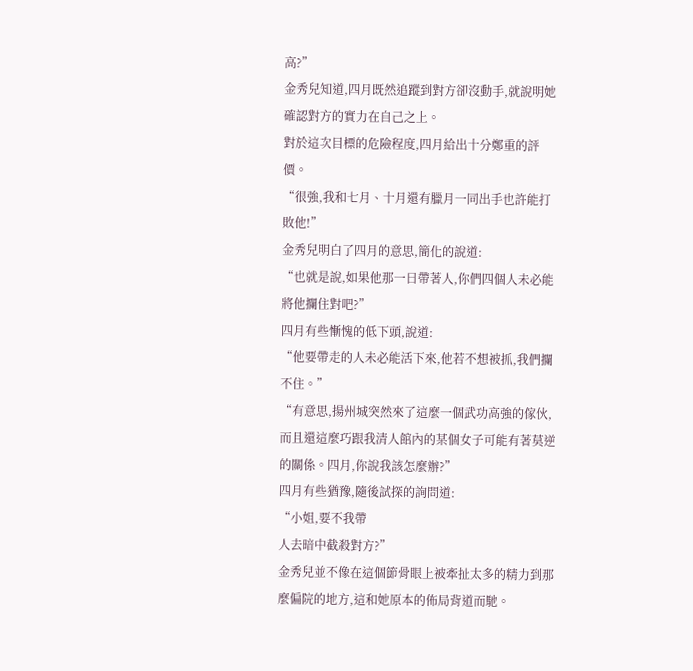高?”
金秀兒知道,四月既然追蹤到對方卻沒動手,就說明她確認對方的實力在自己之上。
對於這次目標的危險程度,四月給出十分鄭重的評價。
“很強,我和七月、十月還有臘月一同出手也許能打敗他!”
金秀兒明白了四月的意思,簡化的說道:
“也就是說,如果他那一日帶著人,你們四個人未必能將他攔住對吧?”
四月有些慚愧的低下頭,說道:
“他要帶走的人未必能活下來,他若不想被抓,我們攔不住。”
“有意思,揚州城突然來了這麼一個武功高強的傢伙,而且還這麼巧跟我清人館內的某個女子可能有著莫逆的關係。四月,你說我該怎麼辦?”
四月有些猶豫,隨後試探的詢問道:
“小姐,要不我帶
人去暗中截殺對方?”
金秀兒並不像在這個節骨眼上被牽扯太多的精力到那麼偏院的地方,這和她原本的佈局背道而馳。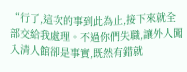“行了,這次的事到此為止,接下來就全部交給我處理。不過你們失職,讓外人闖入清人館卻是事實,既然有錯就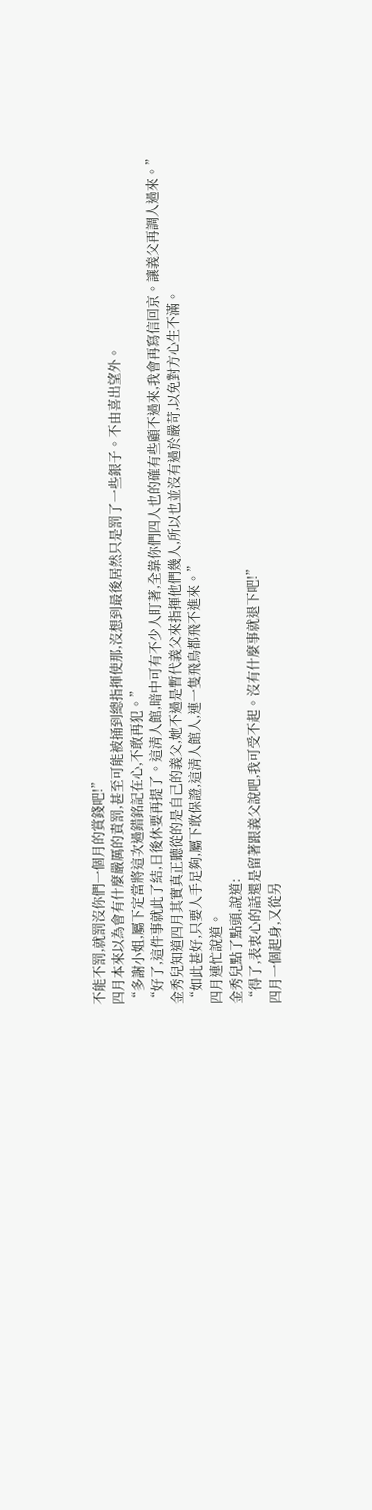不能不罰,就罰沒你們一個月的賞錢吧!”
四月本來以為會有什麼嚴厲的責罰,甚至可能被捅到總指揮使那,沒想到最後居然只是罰了一些銀子。不由喜出望外。
“多謝小姐,屬下定當將這次過錯銘記在心,不敢再犯。”
“好了,這件事就此了結,日後休要再提了。這清人館,暗中可有不少人盯著,全靠你們四人也的確有些顧不過來,我會再寫信回京。讓義父再調人過來。”
金秀兒知道四月其實真正聽從的是自己的義父,她不過是暫代義父來指揮他們幾人,所以也並沒有過於嚴苛,以免對方心生不滿。
“如此甚好,只要人手足夠,屬下敢保證,這清人館人,連一隻飛鳥都飛不進來。”
四月連忙說道。
金秀兒點了點頭,說道:
“得了,表衷心的話還是留著跟義父說吧,我可受不起。沒有什麼事就退下吧!”
四月一個起身,又從另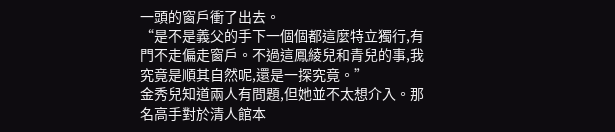一頭的窗戶衝了出去。
“是不是義父的手下一個個都這麼特立獨行,有門不走偏走窗戶。不過這鳳綾兒和青兒的事,我究竟是順其自然呢,還是一探究竟。”
金秀兒知道兩人有問題,但她並不太想介入。那名高手對於清人館本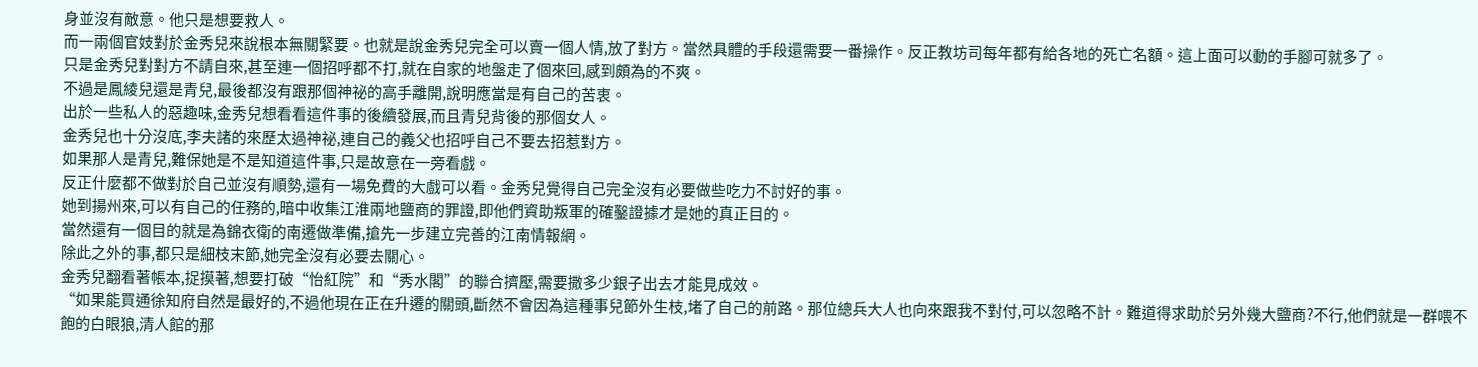身並沒有敵意。他只是想要救人。
而一兩個官妓對於金秀兒來說根本無關緊要。也就是說金秀兒完全可以賣一個人情,放了對方。當然具體的手段還需要一番操作。反正教坊司每年都有給各地的死亡名額。這上面可以動的手腳可就多了。
只是金秀兒對對方不請自來,甚至連一個招呼都不打,就在自家的地盤走了個來回,感到頗為的不爽。
不過是鳳綾兒還是青兒,最後都沒有跟那個神祕的高手離開,說明應當是有自己的苦衷。
出於一些私人的惡趣味,金秀兒想看看這件事的後續發展,而且青兒背後的那個女人。
金秀兒也十分沒底,李夫諸的來歷太過神祕,連自己的義父也招呼自己不要去招惹對方。
如果那人是青兒,難保她是不是知道這件事,只是故意在一旁看戲。
反正什麼都不做對於自己並沒有順勢,還有一場免費的大戲可以看。金秀兒覺得自己完全沒有必要做些吃力不討好的事。
她到揚州來,可以有自己的任務的,暗中收集江淮兩地鹽商的罪證,即他們資助叛軍的確鑿證據才是她的真正目的。
當然還有一個目的就是為錦衣衛的南遷做準備,搶先一步建立完善的江南情報網。
除此之外的事,都只是細枝末節,她完全沒有必要去關心。
金秀兒翻看著帳本,捉摸著,想要打破“怡紅院”和“秀水閣”的聯合擠壓,需要撒多少銀子出去才能見成效。
“如果能買通徐知府自然是最好的,不過他現在正在升遷的關頭,斷然不會因為這種事兒節外生枝,堵了自己的前路。那位總兵大人也向來跟我不對付,可以忽略不計。難道得求助於另外幾大鹽商?不行,他們就是一群喂不飽的白眼狼,清人館的那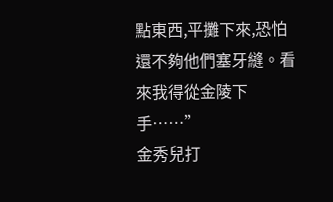點東西,平攤下來,恐怕還不夠他們塞牙縫。看來我得從金陵下手……”
金秀兒打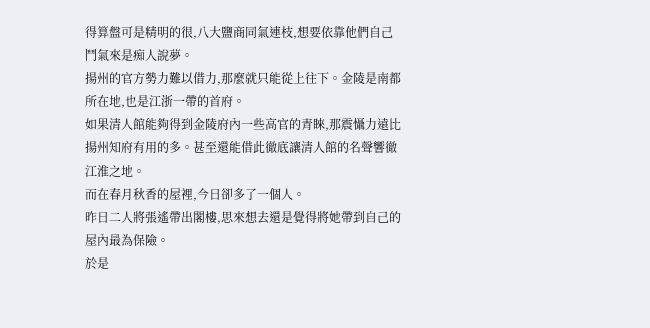得算盤可是精明的很,八大鹽商同氣連枝,想要依靠他們自己鬥氣來是痴人說夢。
揚州的官方勢力難以借力,那麼就只能從上往下。金陵是南都所在地,也是江浙一帶的首府。
如果清人館能夠得到金陵府內一些高官的青睞,那震懾力遠比揚州知府有用的多。甚至還能借此徹底讓清人館的名聲響徹江淮之地。
而在春月秋香的屋裡,今日卻多了一個人。
昨日二人將張遙帶出閣樓,思來想去還是覺得將她帶到自己的屋內最為保險。
於是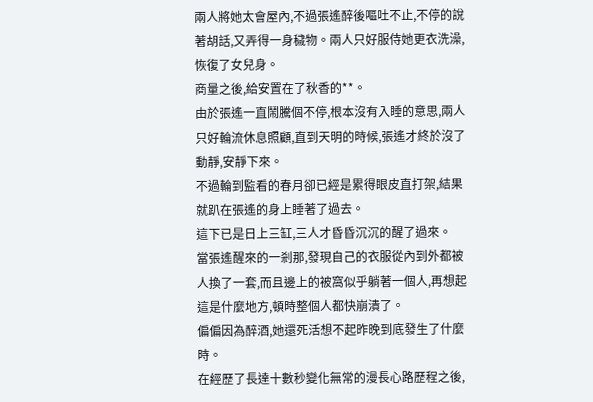兩人將她太會屋內,不過張遙醉後嘔吐不止,不停的說著胡話,又弄得一身穢物。兩人只好服侍她更衣洗澡,恢復了女兒身。
商量之後,給安置在了秋香的**。
由於張遙一直鬧騰個不停,根本沒有入睡的意思,兩人只好輪流休息照顧,直到天明的時候,張遙才終於沒了動靜,安靜下來。
不過輪到監看的春月卻已經是累得眼皮直打架,結果就趴在張遙的身上睡著了過去。
這下已是日上三缸,三人才昏昏沉沉的醒了過來。
當張遙醒來的一剎那,發現自己的衣服從內到外都被人換了一套,而且邊上的被窩似乎躺著一個人,再想起這是什麼地方,頓時整個人都快崩潰了。
偏偏因為醉酒,她還死活想不起昨晚到底發生了什麼時。
在經歷了長達十數秒變化無常的漫長心路歷程之後,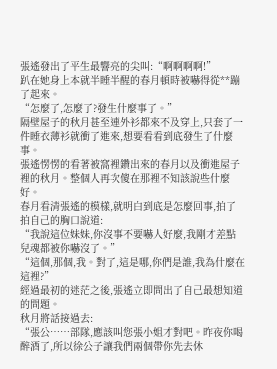張遙發出了平生最響亮的尖叫:“啊啊啊啊!”
趴在她身上本就半睡半醒的春月頓時被嚇得從**蹦了起來。
“怎麼了,怎麼了?發生什麼事了。”
隔壁屋子的秋月甚至連外衫都來不及穿上,只套了一件睡衣薄衫就衝了進來,想要看看到底發生了什麼事。
張遙愣愣的看著被窩裡鑽出來的春月以及衝進屋子裡的秋月。整個人再次傻在那裡不知該說些什麼好。
春月看清張遙的模樣,就明白到底是怎麼回事,拍了拍自己的胸口說道:
“我說這位妹妹,你沒事不要嚇人好麼,我剛才差點兒魂都被你嚇沒了。”
“這個,那個,我。對了,這是哪,你們是誰,我為什麼在這裡?”
經過最初的迷茫之後,張遙立即問出了自己最想知道的問題。
秋月將話接過去:
“張公……部隊,應該叫您張小姐才對吧。昨夜你喝醉酒了,所以徐公子讓我們兩個帶你先去休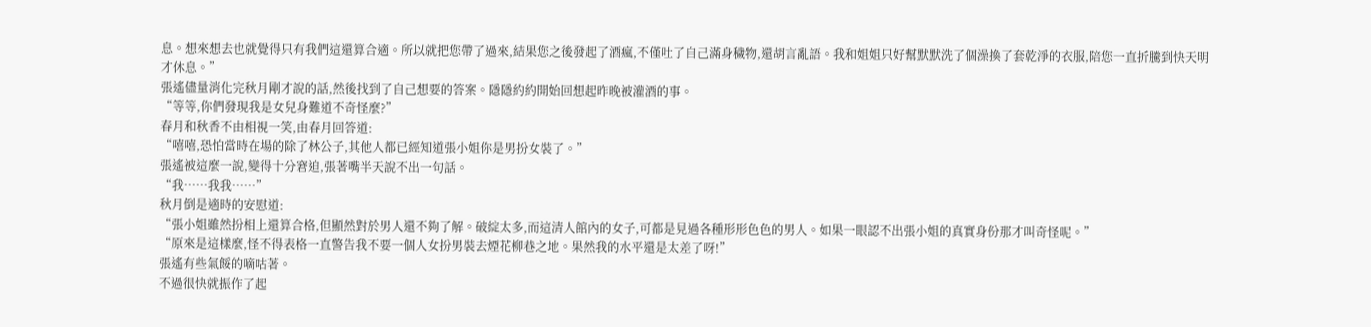息。想來想去也就覺得只有我們這還算合適。所以就把您帶了過來,結果您之後發起了酒瘋,不僅吐了自己滿身穢物,還胡言亂語。我和姐姐只好幫默默洗了個澡換了套乾淨的衣服,陪您一直折騰到快天明才休息。”
張遙儘量消化完秋月剛才說的話,然後找到了自己想要的答案。隱隱約約開始回想起昨晚被灌酒的事。
“等等,你們發現我是女兒身難道不奇怪麼?”
春月和秋香不由相視一笑,由春月回答道:
“嘻嘻,恐怕當時在場的除了林公子,其他人都已經知道張小姐你是男扮女裝了。”
張遙被這麼一說,變得十分窘迫,張著嘴半天說不出一句話。
“我……我我……”
秋月倒是適時的安慰道:
“張小姐雖然扮相上還算合格,但顯然對於男人還不夠了解。破綻太多,而這清人館內的女子,可都是見過各種形形色色的男人。如果一眼認不出張小姐的真實身份那才叫奇怪呢。”
“原來是這樣麼,怪不得表格一直警告我不要一個人女扮男裝去煙花柳巷之地。果然我的水平還是太差了呀!”
張遙有些氣餒的嘀咕著。
不過很快就振作了起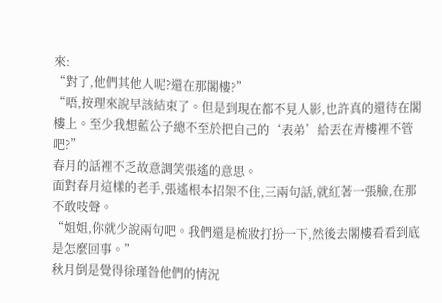來:
“對了,他們其他人呢?還在那閣樓?”
“唔,按理來說早該結束了。但是到現在都不見人影,也許真的還待在閣樓上。至少我想藍公子總不至於把自己的‘表弟’給丟在青樓裡不管吧?”
春月的話裡不乏故意調笑張遙的意思。
面對春月這樣的老手,張遙根本招架不住,三兩句話,就紅著一張臉,在那不敢吱聲。
“姐姐,你就少說兩句吧。我們還是梳妝打扮一下,然後去閣樓看看到底是怎麼回事。”
秋月倒是覺得徐瑾昝他們的情況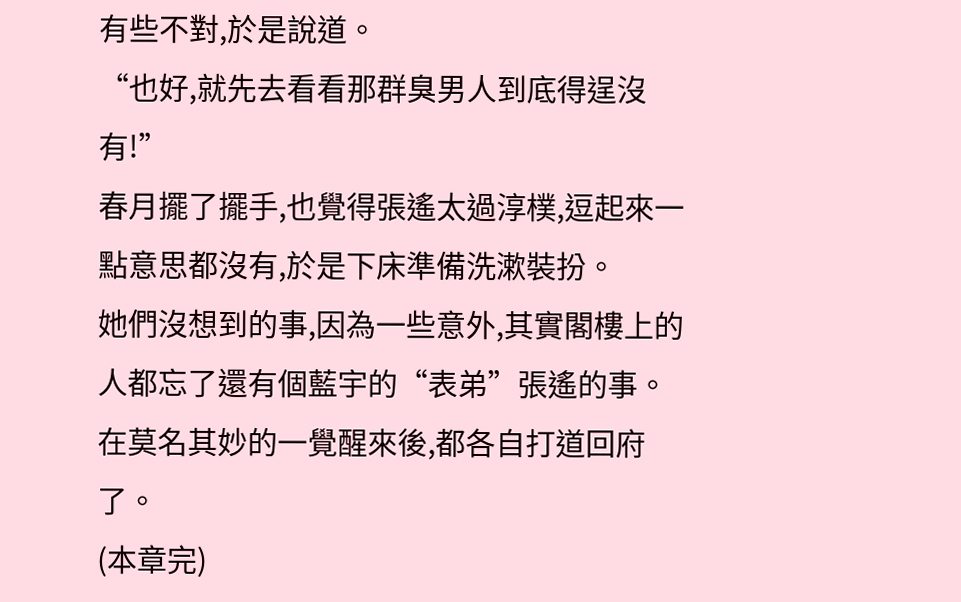有些不對,於是說道。
“也好,就先去看看那群臭男人到底得逞沒有!”
春月擺了擺手,也覺得張遙太過淳樸,逗起來一點意思都沒有,於是下床準備洗漱裝扮。
她們沒想到的事,因為一些意外,其實閣樓上的人都忘了還有個藍宇的“表弟”張遙的事。
在莫名其妙的一覺醒來後,都各自打道回府了。
(本章完)